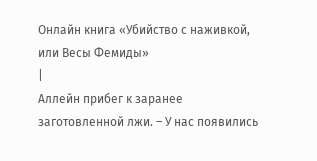Онлайн книга «Убийство с наживкой, или Весы Фемиды»
|
Аллейн прибег к заранее заготовленной лжи. – У нас появились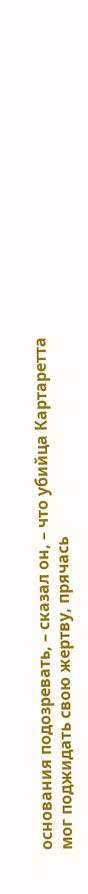основания подозревать, – сказал он, – что убийца Картаретта мог поджидать свою жертву, прячась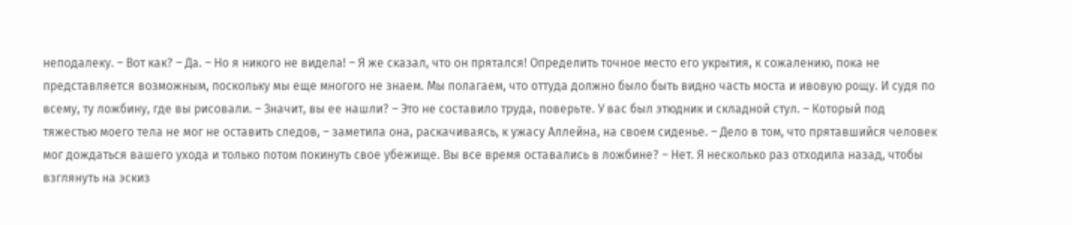неподалеку. – Вот как? – Да. – Но я никого не видела! – Я же сказал, что он прятался! Определить точное место его укрытия, к сожалению, пока не представляется возможным, поскольку мы еще многого не знаем. Мы полагаем, что оттуда должно было быть видно часть моста и ивовую рощу. И судя по всему, ту ложбину, где вы рисовали. – Значит, вы ее нашли? – Это не составило труда, поверьте. У вас был этюдник и складной стул. – Который под тяжестью моего тела не мог не оставить следов, – заметила она, раскачиваясь, к ужасу Аллейна, на своем сиденье. – Дело в том, что прятавшийся человек мог дождаться вашего ухода и только потом покинуть свое убежище. Вы все время оставались в ложбине? – Нет. Я несколько раз отходила назад, чтобы взглянуть на эскиз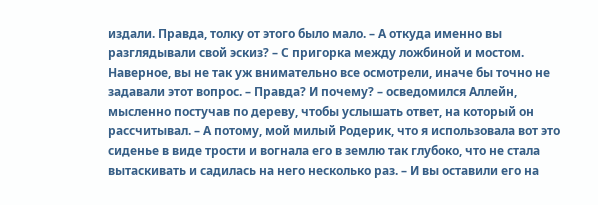издали. Правда, толку от этого было мало. – А откуда именно вы разглядывали свой эскиз? – С пригорка между ложбиной и мостом. Наверное, вы не так уж внимательно все осмотрели, иначе бы точно не задавали этот вопрос. – Правда? И почему? – осведомился Аллейн, мысленно постучав по дереву, чтобы услышать ответ, на который он рассчитывал. – А потому, мой милый Родерик, что я использовала вот это сиденье в виде трости и вогнала его в землю так глубоко, что не стала вытаскивать и садилась на него несколько раз. – И вы оставили его на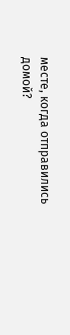месте, когда отправились домой?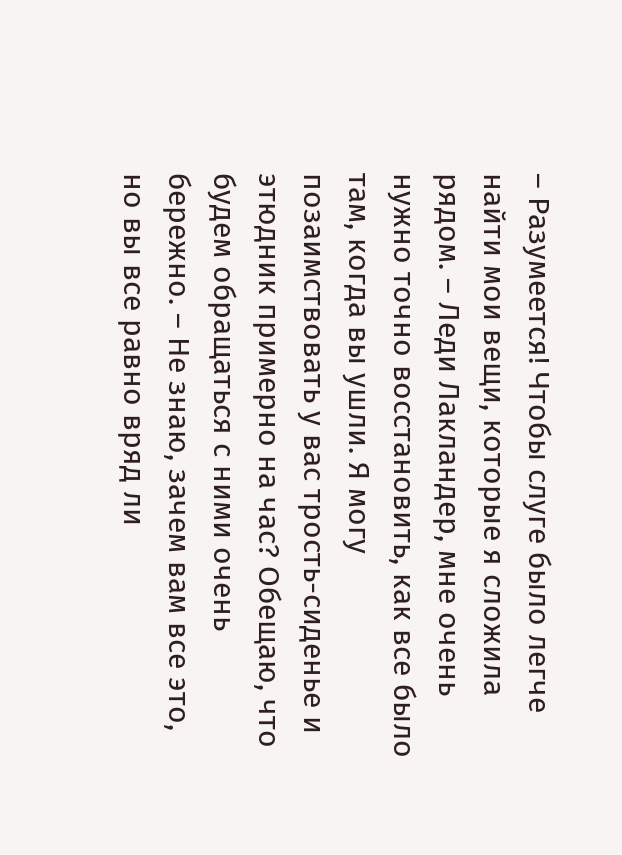– Разумеется! Чтобы слуге было легче найти мои вещи, которые я сложила рядом. – Леди Лакландер, мне очень нужно точно восстановить, как все было там, когда вы ушли. Я могу позаимствовать у вас трость-сиденье и этюдник примерно на час? Обещаю, что будем обращаться с ними очень бережно. – Не знаю, зачем вам все это, но вы все равно вряд ли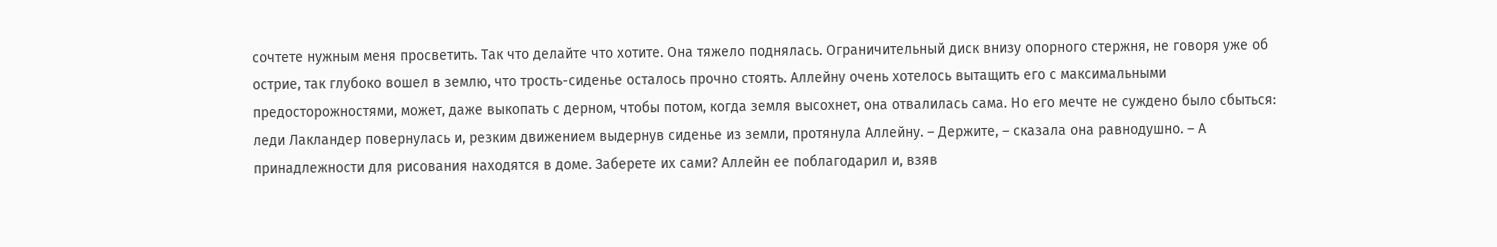сочтете нужным меня просветить. Так что делайте что хотите. Она тяжело поднялась. Ограничительный диск внизу опорного стержня, не говоря уже об острие, так глубоко вошел в землю, что трость-сиденье осталось прочно стоять. Аллейну очень хотелось вытащить его с максимальными предосторожностями, может, даже выкопать с дерном, чтобы потом, когда земля высохнет, она отвалилась сама. Но его мечте не суждено было сбыться: леди Лакландер повернулась и, резким движением выдернув сиденье из земли, протянула Аллейну. – Держите, – сказала она равнодушно. – А принадлежности для рисования находятся в доме. Заберете их сами? Аллейн ее поблагодарил и, взяв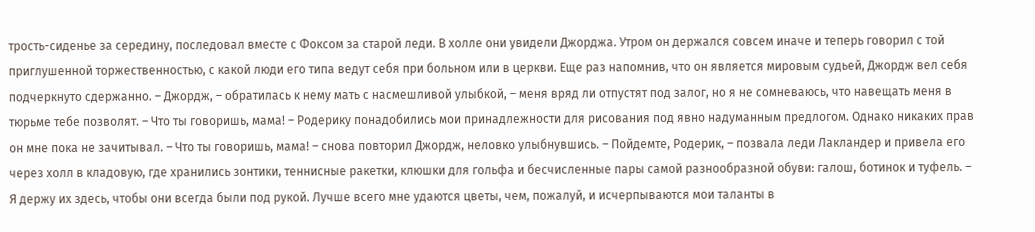трость-сиденье за середину, последовал вместе с Фоксом за старой леди. В холле они увидели Джорджа. Утром он держался совсем иначе и теперь говорил с той приглушенной торжественностью, с какой люди его типа ведут себя при больном или в церкви. Еще раз напомнив, что он является мировым судьей, Джордж вел себя подчеркнуто сдержанно. – Джордж, – обратилась к нему мать с насмешливой улыбкой, – меня вряд ли отпустят под залог, но я не сомневаюсь, что навещать меня в тюрьме тебе позволят. – Что ты говоришь, мама! – Родерику понадобились мои принадлежности для рисования под явно надуманным предлогом. Однако никаких прав он мне пока не зачитывал. – Что ты говоришь, мама! – снова повторил Джордж, неловко улыбнувшись. – Пойдемте, Родерик, – позвала леди Лакландер и привела его через холл в кладовую, где хранились зонтики, теннисные ракетки, клюшки для гольфа и бесчисленные пары самой разнообразной обуви: галош, ботинок и туфель. – Я держу их здесь, чтобы они всегда были под рукой. Лучше всего мне удаются цветы, чем, пожалуй, и исчерпываются мои таланты в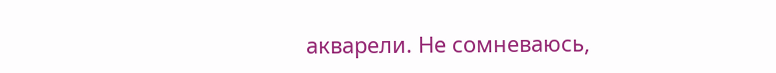акварели. Не сомневаюсь,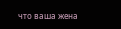что ваша жена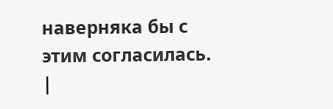наверняка бы с этим согласилась. |